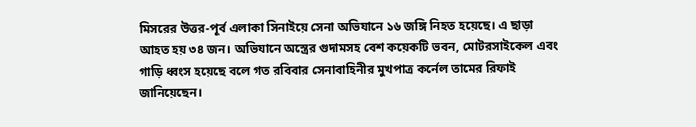মিসরের উত্তর-পূর্ব এলাকা সিনাইয়ে সেনা অভিযানে ১৬ জঙ্গি নিহত হয়েছে। এ ছাড়া আহত হয় ৩৪ জন। অভিযানে অস্ত্রের গুদামসহ বেশ কয়েকটি ভবন, মোটরসাইকেল এবং গাড়ি ধ্বংস হয়েছে বলে গত রবিবার সেনাবাহিনীর মুখপাত্র কর্নেল তামের রিফাই জানিয়েছেন।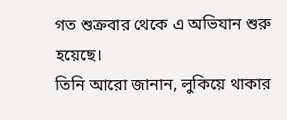গত শুক্রবার থেকে এ অভিযান শুরু হয়েছে।
তিনি আরো জানান, লুকিয়ে থাকার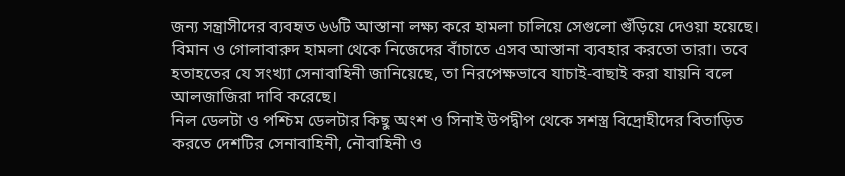জন্য সন্ত্রাসীদের ব্যবহৃত ৬৬টি আস্তানা লক্ষ্য করে হামলা চালিয়ে সেগুলো গুঁড়িয়ে দেওয়া হয়েছে। বিমান ও গোলাবারুদ হামলা থেকে নিজেদের বাঁচাতে এসব আস্তানা ব্যবহার করতো তারা। তবে হতাহতের যে সংখ্যা সেনাবাহিনী জানিয়েছে, তা নিরপেক্ষভাবে যাচাই-বাছাই করা যায়নি বলে আলজাজিরা দাবি করেছে।
নিল ডেলটা ও পশ্চিম ডেলটার কিছু অংশ ও সিনাই উপদ্বীপ থেকে সশস্ত্র বিদ্রোহীদের বিতাড়িত করতে দেশটির সেনাবাহিনী, নৌবাহিনী ও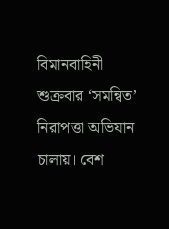বিমানবাহিনী শুক্রবার ‘সমন্বিত’ নিরাপত্তা অভিযান চালায়। বেশ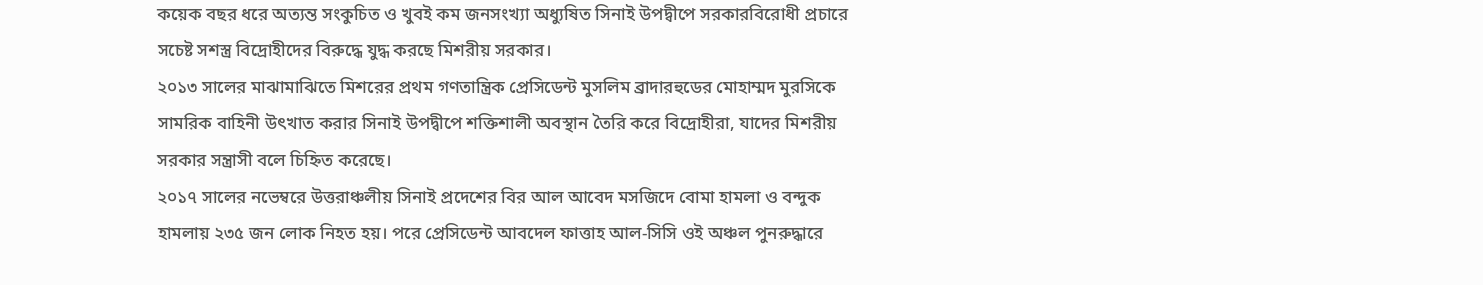কয়েক বছর ধরে অত্যন্ত সংকুচিত ও খুবই কম জনসংখ্যা অধ্যুষিত সিনাই উপদ্বীপে সরকারবিরোধী প্রচারে সচেষ্ট সশস্ত্র বিদ্রোহীদের বিরুদ্ধে যুদ্ধ করছে মিশরীয় সরকার।
২০১৩ সালের মাঝামাঝিতে মিশরের প্রথম গণতান্ত্রিক প্রেসিডেন্ট মুসলিম ব্রাদারহুডের মোহাম্মদ মুরসিকে সামরিক বাহিনী উৎখাত করার সিনাই উপদ্বীপে শক্তিশালী অবস্থান তৈরি করে বিদ্রোহীরা, যাদের মিশরীয় সরকার সন্ত্রাসী বলে চিহ্নিত করেছে।
২০১৭ সালের নভেম্বরে উত্তরাঞ্চলীয় সিনাই প্রদেশের বির আল আবেদ মসজিদে বোমা হামলা ও বন্দুক হামলায় ২৩৫ জন লোক নিহত হয়। পরে প্রেসিডেন্ট আবদেল ফাত্তাহ আল-সিসি ওই অঞ্চল পুনরুদ্ধারে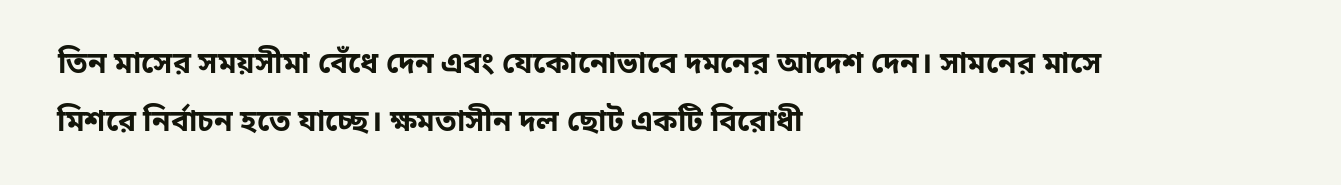তিন মাসের সময়সীমা বেঁধে দেন এবং যেকোনোভাবে দমনের আদেশ দেন। সামনের মাসে মিশরে নির্বাচন হতে যাচ্ছে। ক্ষমতাসীন দল ছোট একটি বিরোধী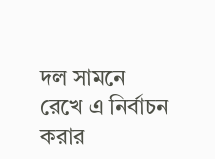দল সামনে রেখে এ নির্বাচন করার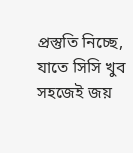প্রস্তুতি নিচ্ছে, যাতে সিসি খুব সহজেই জয়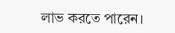লাভ করতে পারেন।